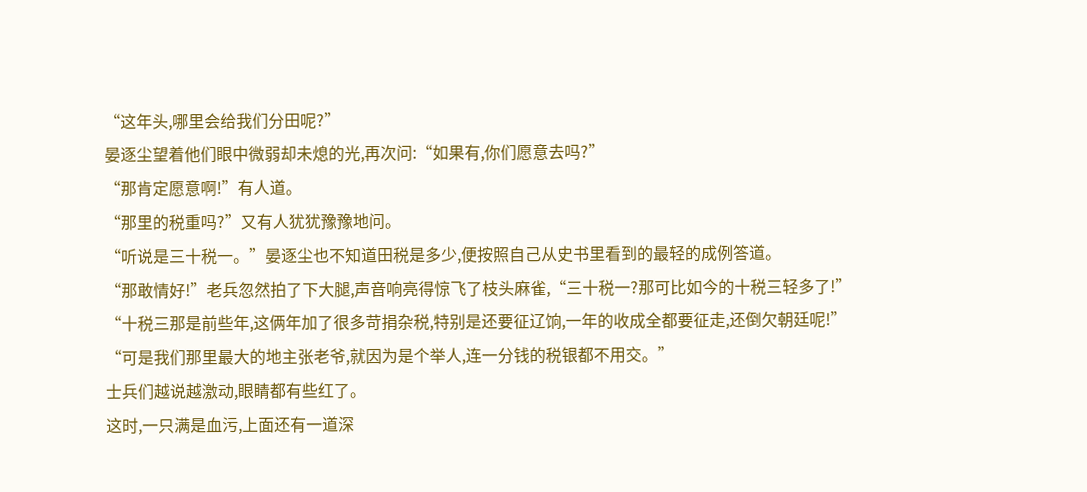“这年头,哪里会给我们分田呢?”
晏逐尘望着他们眼中微弱却未熄的光,再次问:“如果有,你们愿意去吗?”
“那肯定愿意啊!”有人道。
“那里的税重吗?”又有人犹犹豫豫地问。
“听说是三十税一。”晏逐尘也不知道田税是多少,便按照自己从史书里看到的最轻的成例答道。
“那敢情好!”老兵忽然拍了下大腿,声音响亮得惊飞了枝头麻雀,“三十税一?那可比如今的十税三轻多了!”
“十税三那是前些年,这俩年加了很多苛捐杂税,特别是还要征辽饷,一年的收成全都要征走,还倒欠朝廷呢!”
“可是我们那里最大的地主张老爷,就因为是个举人,连一分钱的税银都不用交。”
士兵们越说越激动,眼睛都有些红了。
这时,一只满是血污,上面还有一道深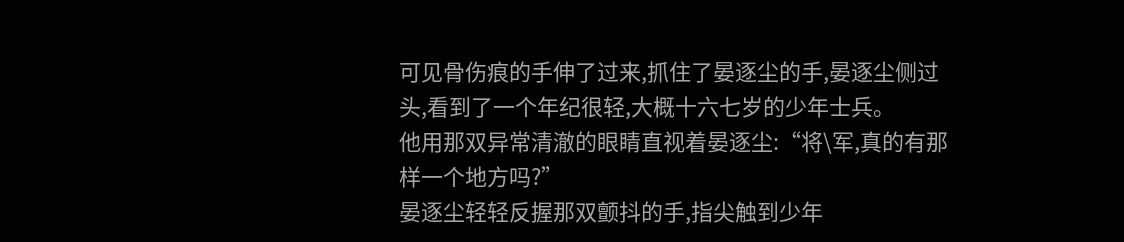可见骨伤痕的手伸了过来,抓住了晏逐尘的手,晏逐尘侧过头,看到了一个年纪很轻,大概十六七岁的少年士兵。
他用那双异常清澈的眼睛直视着晏逐尘:“将\军,真的有那样一个地方吗?”
晏逐尘轻轻反握那双颤抖的手,指尖触到少年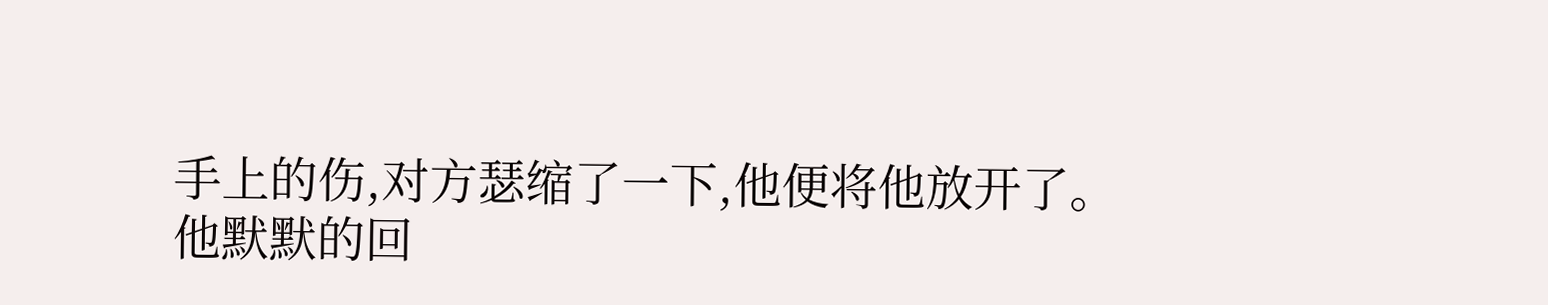手上的伤,对方瑟缩了一下,他便将他放开了。
他默默的回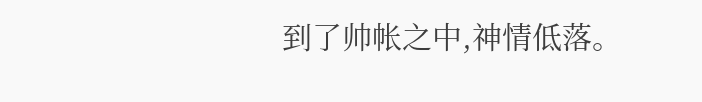到了帅帐之中,神情低落。